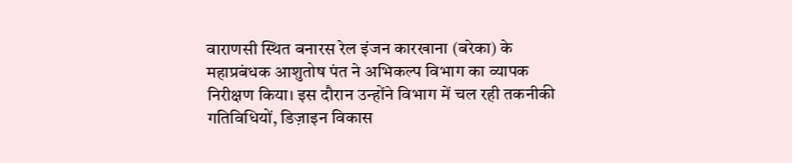वाराणसी स्थित बनारस रेल इंजन कारखाना (बरेका) के महाप्रबंधक आशुतोष पंत ने अभिकल्प विभाग का व्यापक निरीक्षण किया। इस दौरान उन्होंने विभाग में चल रही तकनीकी गतिविधियों, डिज़ाइन विकास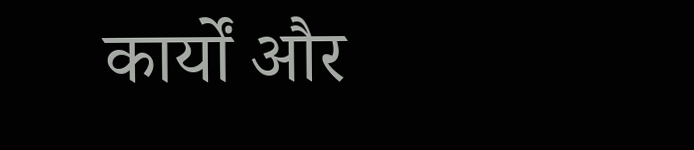कार्यों और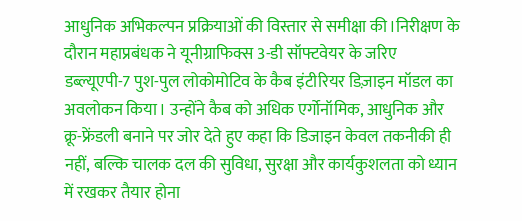आधुनिक अभिकल्पन प्रक्रियाओं की विस्तार से समीक्षा की।निरीक्षण के दौरान महाप्रबंधक ने यूनीग्राफिक्स 3-डी सॉफ्टवेयर के जरिए डब्ल्यूएपी-7 पुश-पुल लोकोमोटिव के कैब इंटीरियर डिज़ाइन मॉडल का अवलोकन किया। उन्होंने कैब को अधिक एर्गोनॉमिक, आधुनिक और क्रू-फ्रेंडली बनाने पर जोर देते हुए कहा कि डिजाइन केवल तकनीकी ही नहीं, बल्कि चालक दल की सुविधा, सुरक्षा और कार्यकुशलता को ध्यान में रखकर तैयार होना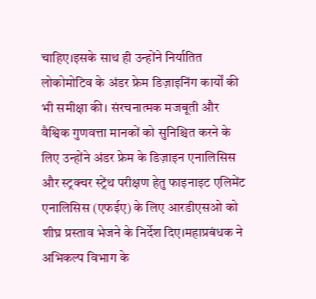चाहिए।इसके साथ ही उन्होंने निर्यातित लोकोमोटिव के अंडर फ्रेम डिज़ाइनिंग कार्यों की भी समीक्षा की। संरचनात्मक मजबूती और वैश्विक गुणवत्ता मानकों को सुनिश्चित करने के लिए उन्होंने अंडर फ्रेम के डिज़ाइन एनालिसिस और स्ट्रक्चर स्ट्रेंथ परीक्षण हेतु फाइनाइट एलिमेंट एनालिसिस (एफईए) के लिए आरडीएसओ को शीघ्र प्रस्ताव भेजने के निर्देश दिए।महाप्रबंधक ने अभिकल्प विभाग के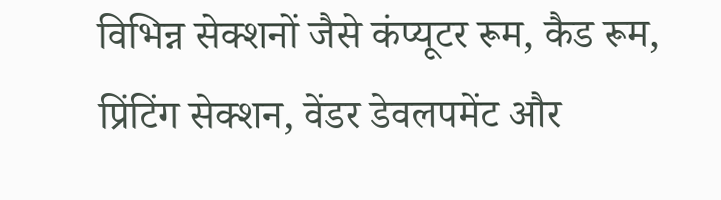विभिन्न सेक्शनों जैसे कंप्यूटर रूम, कैड रूम, प्रिंटिंग सेक्शन, वेंडर डेवलपमेंट और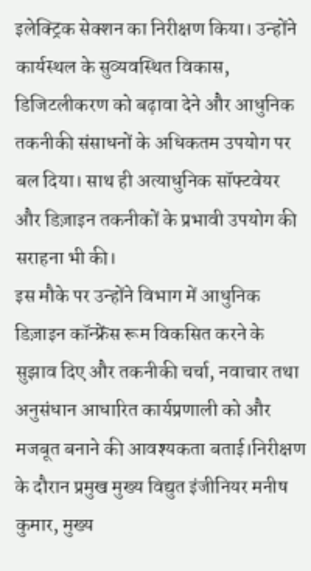इलेक्ट्रिक सेक्शन का निरीक्षण किया। उन्होंने कार्यस्थल के सुव्यवस्थित विकास, डिजिटलीकरण को बढ़ावा देने और आधुनिक तकनीकी संसाधनों के अधिकतम उपयोग पर बल दिया। साथ ही अत्याधुनिक सॉफ्टवेयर और डिज़ाइन तकनीकों के प्रभावी उपयोग की सराहना भी की।
इस मौके पर उन्होंने विभाग में आधुनिक डिज़ाइन कॉन्फ्रेंस रूम विकसित करने के सुझाव दिए और तकनीकी चर्चा, नवाचार तथा अनुसंधान आधारित कार्यप्रणाली को और मजबूत बनाने की आवश्यकता बताई।निरीक्षण के दौरान प्रमुख मुख्य विद्युत इंजीनियर मनीष कुमार, मुख्य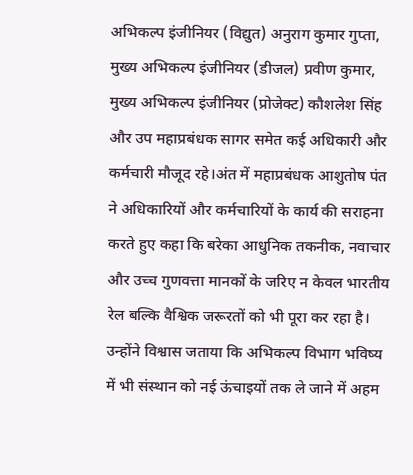अभिकल्प इंजीनियर (विद्युत) अनुराग कुमार गुप्ता, मुख्य अभिकल्प इंजीनियर (डीजल) प्रवीण कुमार, मुख्य अभिकल्प इंजीनियर (प्रोजेक्ट) कौशलेश सिंह और उप महाप्रबंधक सागर समेत कई अधिकारी और कर्मचारी मौजूद रहे।अंत में महाप्रबंधक आशुतोष पंत ने अधिकारियों और कर्मचारियों के कार्य की सराहना करते हुए कहा कि बरेका आधुनिक तकनीक, नवाचार और उच्च गुणवत्ता मानकों के जरिए न केवल भारतीय रेल बल्कि वैश्विक जरूरतों को भी पूरा कर रहा है। उन्होंने विश्वास जताया कि अभिकल्प विभाग भविष्य में भी संस्थान को नई ऊंचाइयों तक ले जाने में अहम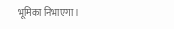भूमिका निभाएगा।